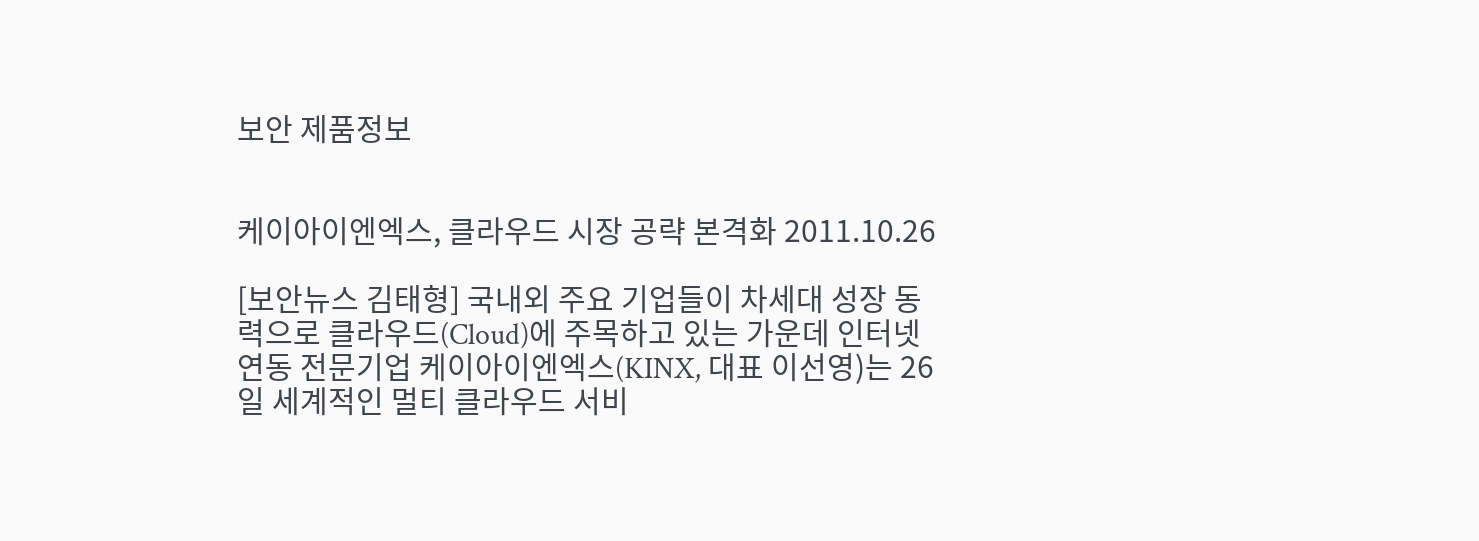보안 제품정보


케이아이엔엑스, 클라우드 시장 공략 본격화 2011.10.26

[보안뉴스 김태형] 국내외 주요 기업들이 차세대 성장 동력으로 클라우드(Cloud)에 주목하고 있는 가운데 인터넷 연동 전문기업 케이아이엔엑스(KINX, 대표 이선영)는 26일 세계적인 멀티 클라우드 서비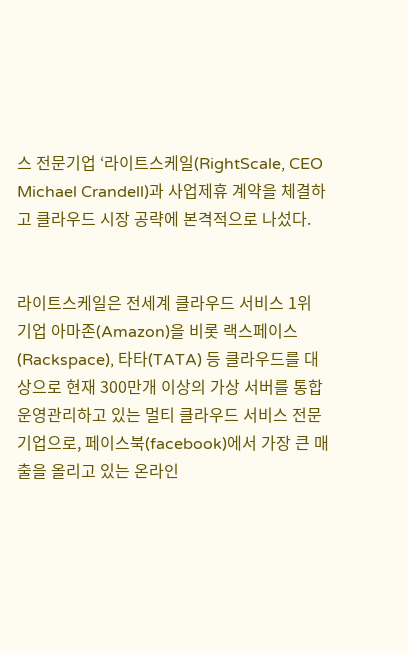스 전문기업 ‘라이트스케일(RightScale, CEO Michael Crandell)과 사업제휴 계약을 체결하고 클라우드 시장 공략에 본격적으로 나섰다.


라이트스케일은 전세계 클라우드 서비스 1위 기업 아마존(Amazon)을 비롯 랙스페이스(Rackspace), 타타(TATA) 등 클라우드를 대상으로 현재 300만개 이상의 가상 서버를 통합 운영관리하고 있는 멀티 클라우드 서비스 전문기업으로, 페이스북(facebook)에서 가장 큰 매출을 올리고 있는 온라인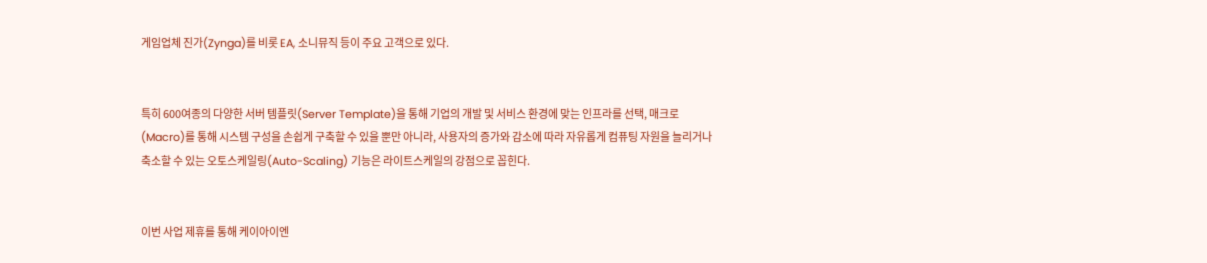게임업체 진가(Zynga)를 비롯 EA, 소니뮤직 등이 주요 고객으로 있다.


특히 600여종의 다양한 서버 템플릿(Server Template)을 통해 기업의 개발 및 서비스 환경에 맞는 인프라를 선택, 매크로(Macro)를 통해 시스템 구성을 손쉽게 구축할 수 있을 뿐만 아니라, 사용자의 증가와 감소에 따라 자유롭게 컴퓨팅 자원을 늘리거나 축소할 수 있는 오토스케일링(Auto-Scaling) 기능은 라이트스케일의 강점으로 꼽힌다.


이번 사업 제휴를 통해 케이아이엔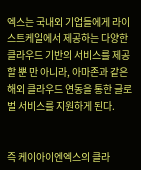엑스는 국내외 기업들에게 라이스트케일에서 제공하는 다양한 클라우드 기반의 서비스를 제공할 뿐 만 아니라, 아마존과 같은 해외 클라우드 연동을 통한 글로벌 서비스를 지원하게 된다.


즉 케이아이엔엑스의 클라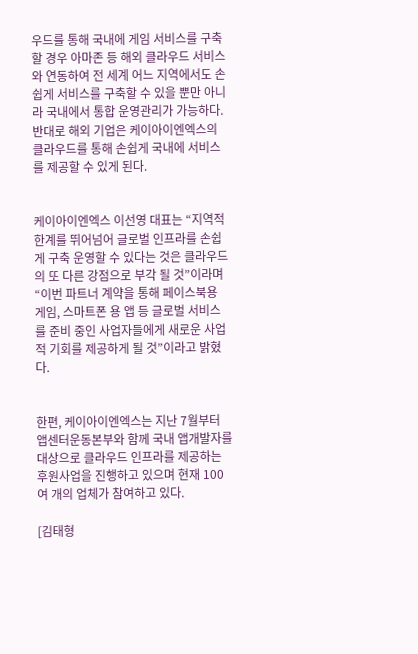우드를 통해 국내에 게임 서비스를 구축할 경우 아마존 등 해외 클라우드 서비스와 연동하여 전 세계 어느 지역에서도 손쉽게 서비스를 구축할 수 있을 뿐만 아니라 국내에서 통합 운영관리가 가능하다. 반대로 해외 기업은 케이아이엔엑스의 클라우드를 통해 손쉽게 국내에 서비스를 제공할 수 있게 된다.


케이아이엔엑스 이선영 대표는 “지역적 한계를 뛰어넘어 글로벌 인프라를 손쉽게 구축 운영할 수 있다는 것은 클라우드의 또 다른 강점으로 부각 될 것”이라며 “이번 파트너 계약을 통해 페이스북용 게임, 스마트폰 용 앱 등 글로벌 서비스를 준비 중인 사업자들에게 새로운 사업적 기회를 제공하게 될 것”이라고 밝혔다.


한편, 케이아이엔엑스는 지난 7월부터 앱센터운동본부와 함께 국내 앱개발자를 대상으로 클라우드 인프라를 제공하는 후원사업을 진행하고 있으며 현재 100여 개의 업체가 참여하고 있다.

[김태형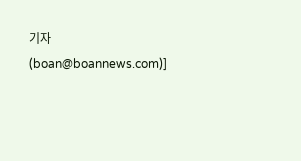기자(boan@boannews.com)]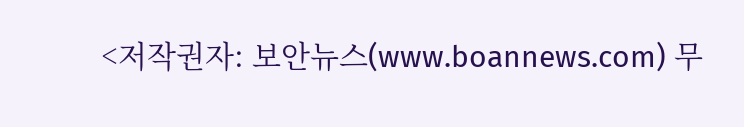<저작권자: 보안뉴스(www.boannews.com) 무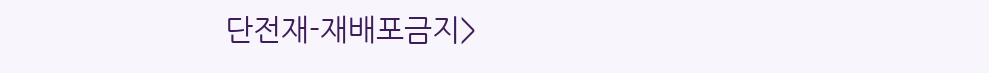단전재-재배포금지>